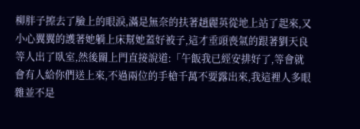柳胖子擦去了臉上的眼淚,滿是無奈的扶著趙麗英從地上站了起來,又小心翼翼的護著她躺上床幫她蓋好被子,這才垂頭喪氣的跟著劉天良等人出了臥室,然後關上門直接說道:「午飯我已經安排好了,等會就會有人給你們送上來,不過兩位的手槍千萬不要露出來,我這裡人多眼雜並不是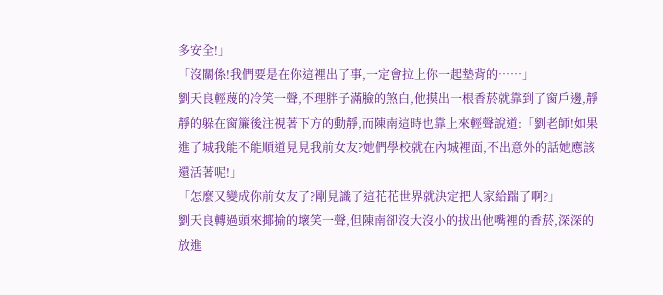多安全!」
「沒關係!我們要是在你這裡出了事,一定會拉上你一起墊背的……」
劉天良輕蔑的冷笑一聲,不理胖子滿臉的煞白,他摸出一根香菸就靠到了窗戶邊,靜靜的躲在窗簾後注視著下方的動靜,而陳南這時也靠上來輕聲說道:「劉老師!如果進了城我能不能順道見見我前女友?她們學校就在內城裡面,不出意外的話她應該還活著呢!」
「怎麼又變成你前女友了?剛見識了這花花世界就決定把人家給踹了啊?」
劉天良轉過頭來揶揄的壞笑一聲,但陳南卻沒大沒小的拔出他嘴裡的香菸,深深的放進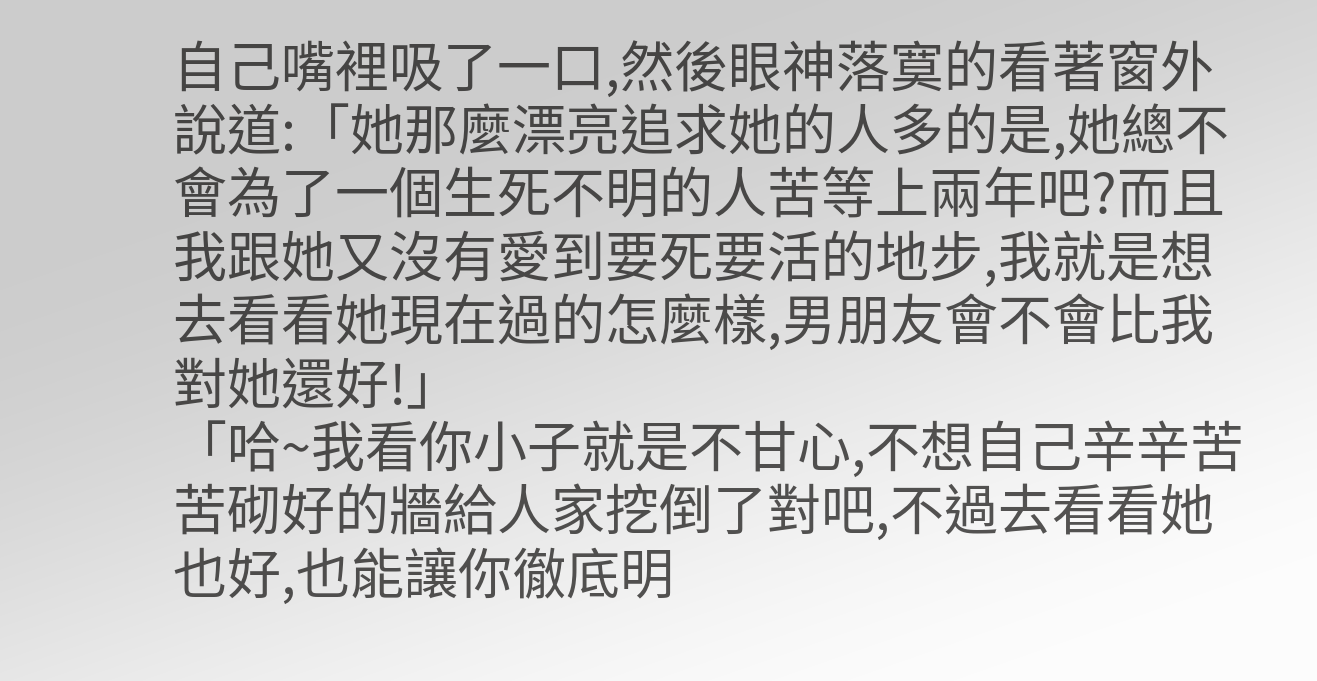自己嘴裡吸了一口,然後眼神落寞的看著窗外說道:「她那麼漂亮追求她的人多的是,她總不會為了一個生死不明的人苦等上兩年吧?而且我跟她又沒有愛到要死要活的地步,我就是想去看看她現在過的怎麼樣,男朋友會不會比我對她還好!」
「哈~我看你小子就是不甘心,不想自己辛辛苦苦砌好的牆給人家挖倒了對吧,不過去看看她也好,也能讓你徹底明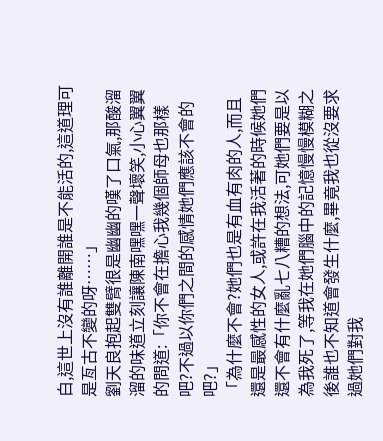白,這世上沒有誰離開誰是不能活的,這道理可是亙古不變的呀……」
劉天良抱起雙臂很是幽幽的嘆了口氣,那酸溜溜的味道立刻讓陳南嘿嘿一聲壞笑,小心翼翼的問道:「你不會在擔心我幾個師母也那樣吧?不過以你們之間的感情她們應該不會的吧?」
「為什麼不會?她們也是有血有肉的人,而且還是最感性的女人,或許在我活著的時候她們還不會有什麼亂七八糟的想法,可她們要是以為我死了,等我在她們腦中的記憶慢慢模糊之後誰也不知道會發生什麼,畢竟我也從沒要求過她們對我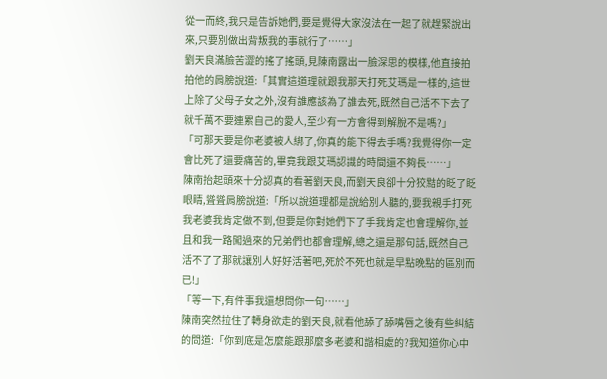從一而終,我只是告訴她們,要是覺得大家沒法在一起了就趕緊說出來,只要別做出背叛我的事就行了……」
劉天良滿臉苦澀的搖了搖頭,見陳南露出一臉深思的模樣,他直接拍拍他的肩膀說道:「其實這道理就跟我那天打死艾瑪是一樣的,這世上除了父母子女之外,沒有誰應該為了誰去死,既然自己活不下去了就千萬不要連累自己的愛人,至少有一方會得到解脫不是嗎?」
「可那天要是你老婆被人綁了,你真的能下得去手嗎?我覺得你一定會比死了還要痛苦的,畢竟我跟艾瑪認識的時間還不夠長……」
陳南抬起頭來十分認真的看著劉天良,而劉天良卻十分狡黠的眨了眨眼睛,聳聳肩膀說道:「所以說道理都是說給別人聽的,要我親手打死我老婆我肯定做不到,但要是你對她們下了手我肯定也會理解你,並且和我一路闖過來的兄弟們也都會理解,總之還是那句話,既然自己活不了了那就讓別人好好活著吧,死於不死也就是早點晚點的區別而已!」
「等一下,有件事我還想問你一句……」
陳南突然拉住了轉身欲走的劉天良,就看他舔了舔嘴唇之後有些糾結的問道:「你到底是怎麼能跟那麼多老婆和諧相處的?我知道你心中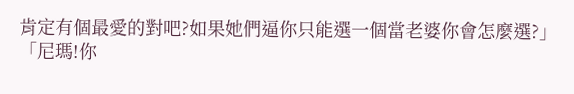肯定有個最愛的對吧?如果她們逼你只能選一個當老婆你會怎麼選?」
「尼瑪!你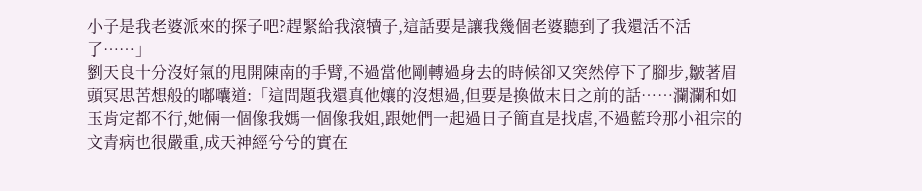小子是我老婆派來的探子吧?趕緊給我滾犢子,這話要是讓我幾個老婆聽到了我還活不活了……」
劉天良十分沒好氣的甩開陳南的手臂,不過當他剛轉過身去的時候卻又突然停下了腳步,皺著眉頭冥思苦想般的嘟囔道:「這問題我還真他孃的沒想過,但要是換做末日之前的話……瀾瀾和如玉肯定都不行,她倆一個像我媽一個像我姐,跟她們一起過日子簡直是找虐,不過藍玲那小祖宗的文青病也很嚴重,成天神經兮兮的實在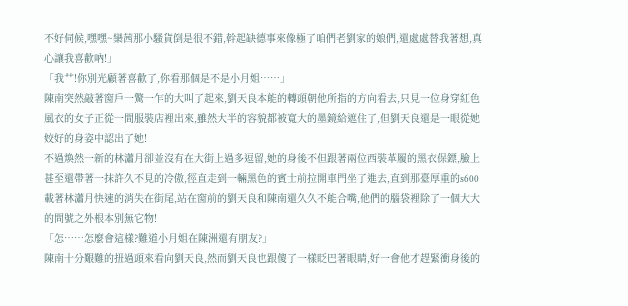不好伺候,嘿嘿~欒茜那小騷貨倒是很不錯,幹起缺德事來像極了咱們老劉家的娘們,還處處替我著想,真心讓我喜歡吶!」
「我艹!你別光顧著喜歡了,你看那個是不是小月姐……」
陳南突然敲著窗戶一驚一乍的大叫了起來,劉天良本能的轉頭朝他所指的方向看去,只見一位身穿紅色風衣的女子正從一間服裝店裡出來,雖然大半的容貌都被寬大的墨鏡給遮住了,但劉天良還是一眼從她姣好的身姿中認出了她!
不過煥然一新的林瀟月卻並沒有在大街上過多逗留,她的身後不但跟著兩位西裝革履的黑衣保鏢,臉上甚至還帶著一抹許久不見的冷傲,徑直走到一輛黑色的賓士前拉開車門坐了進去,直到那臺厚重的s600載著林瀟月快速的消失在街尾,站在窗前的劉天良和陳南還久久不能合嘴,他們的腦袋裡除了一個大大的問號之外根本別無它物!
「怎……怎麼會這樣?難道小月姐在陳洲還有朋友?」
陳南十分艱難的扭過頭來看向劉天良,然而劉天良也跟傻了一樣眨巴著眼睛,好一會他才趕緊衝身後的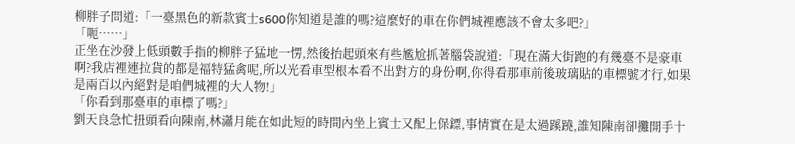柳胖子問道:「一臺黑色的新款賓士s600你知道是誰的嗎?這麼好的車在你們城裡應該不會太多吧?」
「呃……」
正坐在沙發上低頭數手指的柳胖子猛地一愣,然後抬起頭來有些尷尬抓著腦袋說道:「現在滿大街跑的有幾臺不是豪車啊?我店裡連拉貨的都是福特猛禽呢,所以光看車型根本看不出對方的身份啊,你得看那車前後玻璃貼的車標號才行,如果是兩百以內絕對是咱們城裡的大人物!」
「你看到那臺車的車標了嗎?」
劉天良急忙扭頭看向陳南,林瀟月能在如此短的時間內坐上賓士又配上保鏢,事情實在是太過蹊蹺,誰知陳南卻攤開手十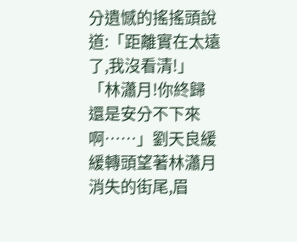分遺憾的搖搖頭說道:「距離實在太遠了,我沒看清!」
「林瀟月!你終歸還是安分不下來啊……」劉天良緩緩轉頭望著林瀟月消失的街尾,眉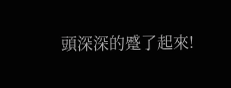頭深深的蹙了起來!